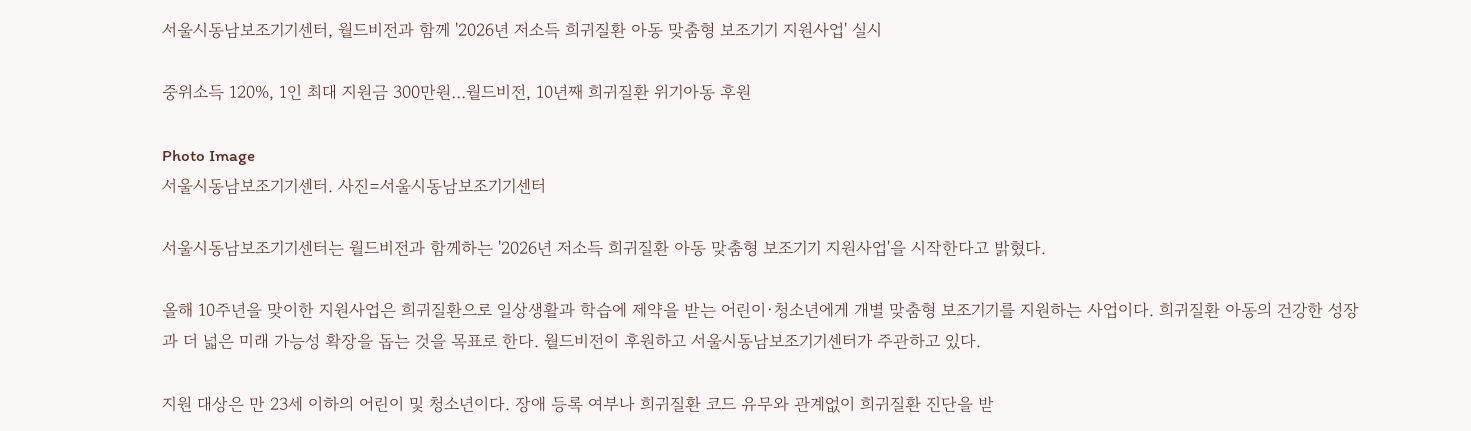서울시동남보조기기센터, 월드비전과 함께 '2026년 저소득 희귀질환 아동 맞춤형 보조기기 지원사업' 실시

중위소득 120%, 1인 최대 지원금 300만원…월드비전, 10년째 희귀질환 위기아동 후원

Photo Image
서울시동남보조기기센터. 사진=서울시동남보조기기센터

서울시동남보조기기센터는 월드비전과 함께하는 '2026년 저소득 희귀질환 아동 맞춤형 보조기기 지원사업'을 시작한다고 밝혔다.

올해 10주년을 맞이한 지원사업은 희귀질환으로 일상생활과 학습에 제약을 받는 어린이·청소년에게 개별 맞춤형 보조기기를 지원하는 사업이다. 희귀질환 아동의 건강한 성장과 더 넓은 미래 가능성 확장을 돕는 것을 목표로 한다. 월드비전이 후원하고 서울시동남보조기기센터가 주관하고 있다.

지원 대상은 만 23세 이하의 어린이 및 청소년이다. 장애 등록 여부나 희귀질환 코드 유무와 관계없이 희귀질환 진단을 받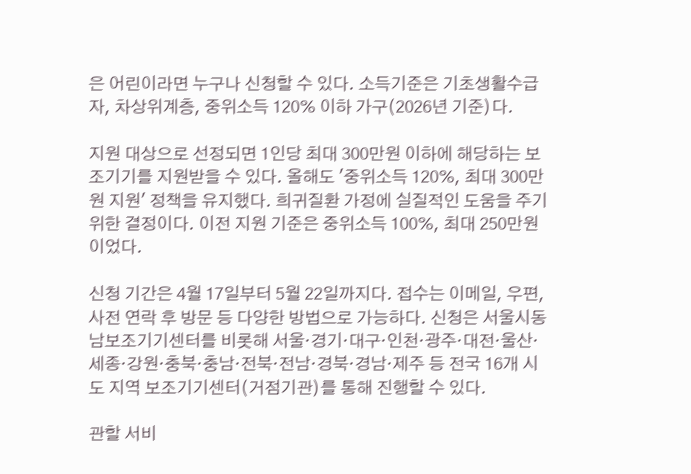은 어린이라면 누구나 신청할 수 있다. 소득기준은 기초생활수급자, 차상위계층, 중위소득 120% 이하 가구(2026년 기준)다.

지원 대상으로 선정되면 1인당 최대 300만원 이하에 해당하는 보조기기를 지원받을 수 있다. 올해도 '중위소득 120%, 최대 300만 원 지원' 정책을 유지했다. 희귀질환 가정에 실질적인 도움을 주기 위한 결정이다. 이전 지원 기준은 중위소득 100%, 최대 250만원이었다.

신청 기간은 4월 17일부터 5월 22일까지다. 접수는 이메일, 우편, 사전 연락 후 방문 등 다양한 방법으로 가능하다. 신청은 서울시동남보조기기센터를 비롯해 서울·경기·대구·인천·광주·대전·울산·세종·강원·충북·충남·전북·전남·경북·경남·제주 등 전국 16개 시도 지역 보조기기센터(거점기관)를 통해 진행할 수 있다.

관할 서비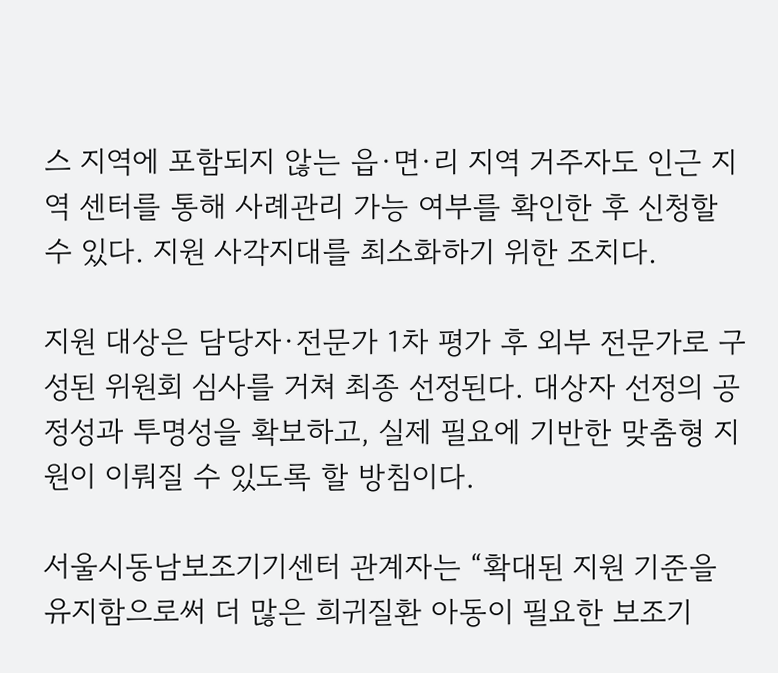스 지역에 포함되지 않는 읍·면·리 지역 거주자도 인근 지역 센터를 통해 사례관리 가능 여부를 확인한 후 신청할 수 있다. 지원 사각지대를 최소화하기 위한 조치다.

지원 대상은 담당자·전문가 1차 평가 후 외부 전문가로 구성된 위원회 심사를 거쳐 최종 선정된다. 대상자 선정의 공정성과 투명성을 확보하고, 실제 필요에 기반한 맞춤형 지원이 이뤄질 수 있도록 할 방침이다.

서울시동남보조기기센터 관계자는 “확대된 지원 기준을 유지함으로써 더 많은 희귀질환 아동이 필요한 보조기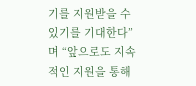기를 지원받을 수 있기를 기대한다”며 “앞으로도 지속적인 지원을 통해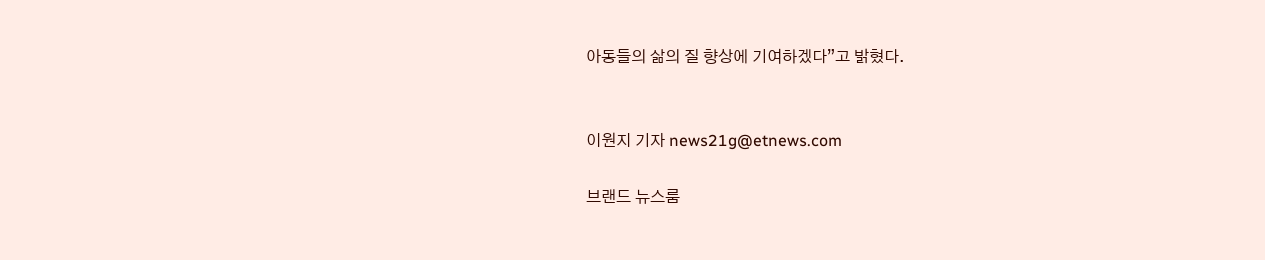아동들의 삶의 질 향상에 기여하겠다”고 밝혔다.


이원지 기자 news21g@etnews.com

브랜드 뉴스룸